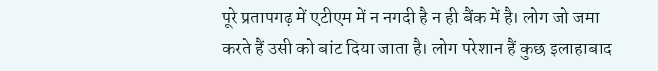पूरे प्रतापगढ़ में एटीएम में न नगदी है न ही बैंक में है। लोग जो जमा करते हैं उसी को बांट दिया जाता है। लोग परेशान हैं कुछ इलाहाबाद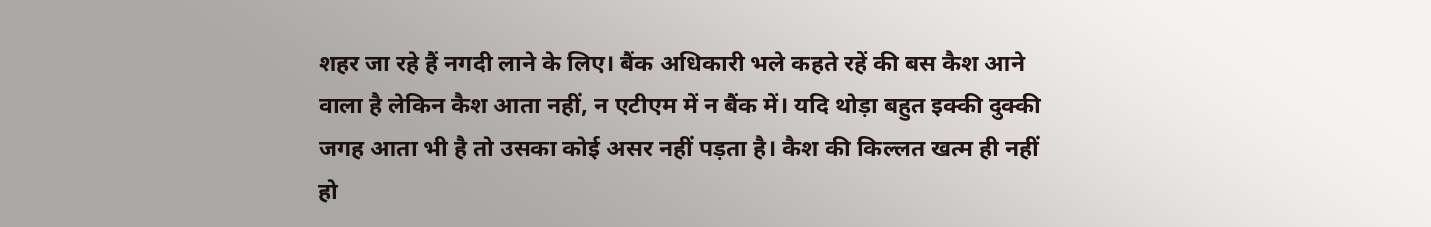शहर जा रहे हैं नगदी लाने के लिए। बैंक अधिकारी भले कहते रहें की बस कैश आने वाला है लेकिन कैश आता नहीं, न एटीएम में न बैंक में। यदि थोड़ा बहुत इक्की दुक्की जगह आता भी है तो उसका कोई असर नहीं पड़ता है। कैश की किल्लत खत्म ही नहीं हो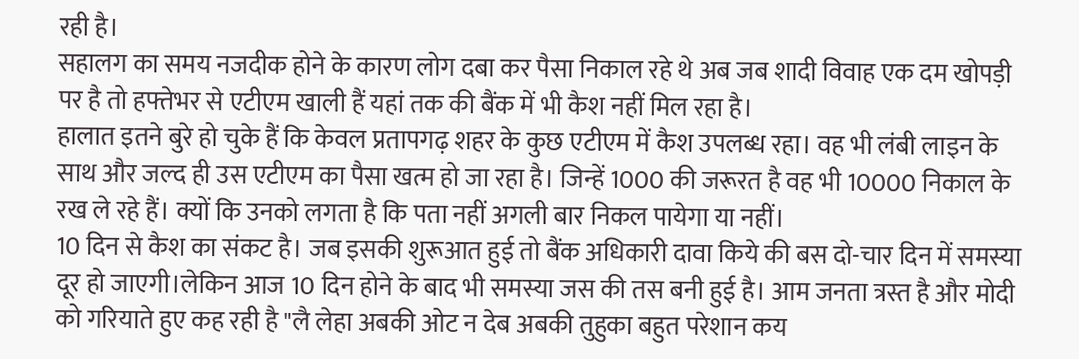रही है।
सहालग का समय नजदीक होने के कारण लोग दबा कर पैसा निकाल रहे थे अब जब शादी विवाह एक दम खोपड़ी पर है तो हफ्तेभर से एटीएम खाली हैं यहां तक की बैंक में भी कैश नहीं मिल रहा है।
हालात इतने बुरे हो चुके हैं कि केवल प्रतापगढ़ शहर के कुछ एटीएम में कैश उपलब्ध रहा। वह भी लंबी लाइन के साथ और जल्द ही उस एटीएम का पैसा खत्म हो जा रहा है। जिन्हें 1000 की जरूरत है वह भी 10000 निकाल के रख ले रहे हैं। क्यों कि उनको लगता है कि पता नहीं अगली बार निकल पायेगा या नहीं।
10 दिन से कैश का संकट है। जब इसकी शुरूआत हुई तो बैंक अधिकारी दावा किये की बस दो-चार दिन में समस्या दूर हो जाएगी।लेकिन आज 10 दिन होने के बाद भी समस्या जस की तस बनी हुई है। आम जनता त्रस्त है और मोदी को गरियाते हुए कह रही है "लै लेहा अबकी ओट न देब अबकी तुहुका बहुत परेशान कय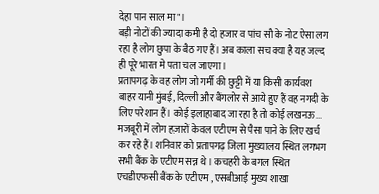देहा पान साल मा"।
बड़ी नोटों की ज्यादा कमी है दो हजार व पांच सौ के नोट ऐसा लग रहा है लोग छुपा के बैठ गए हैं। अब काला सच क्या है यह जल्द ही पूरे भारत मे पता चल जाएगा।
प्रतापगढ़ के वह लोग जो गर्मी की छुट्टी में या किसी कार्यवश बाहर यानी मुंबई, दिल्ली और बैंगलोर से आये हुए हैं वह नगदी के लिए परेशान हैं। कोई इलाहाबाद जा रहा है तो कोई लखनऊ... मजबूरी में लोग हज़ारों केवल एटीएम से पैसा पाने के लिए खर्च कर रहे हैं। शनिवार को प्रतापगढ़ जिला मुख्यालय स्थित लगभग सभी बैंक के एटीएम सन्न थे। कचहरी के बगल स्थित एचडीएफसी बैंक के एटीएम , एसबीआई मुख्य शाखा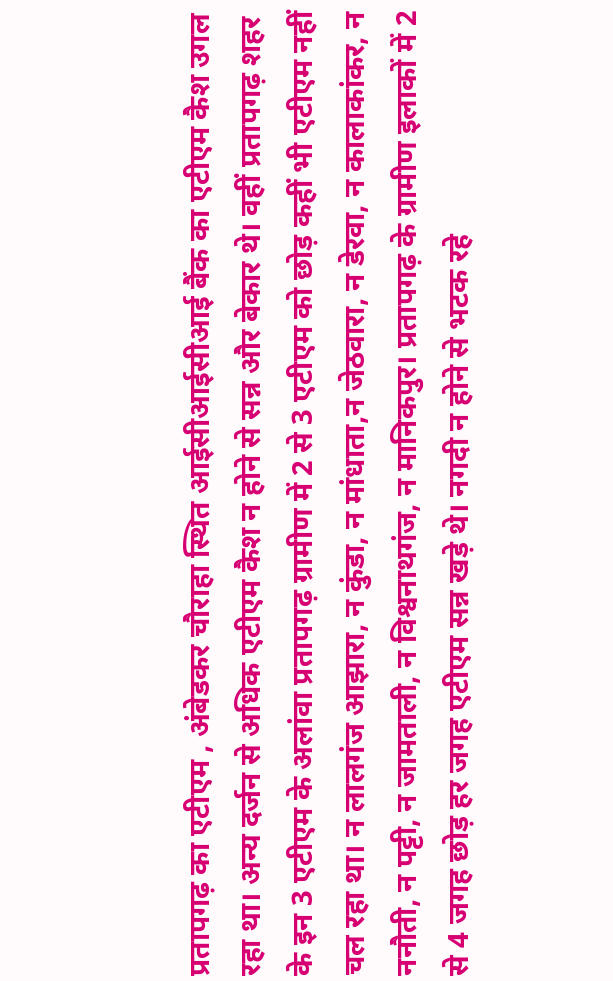प्रतापगढ़ का एटीएम , अंबेडकर चौराहा स्थित आईसीआईसीआई बैंक का एटीएम कैश उगल रहा था। अन्य दर्जन से अधिक एटीएम कैश न होने से सन्न और बेकार थे। वहीं प्रतापगढ़ शहर के इन 3 एटीएम के अलांवा प्रतापगढ़ ग्रामीण में 2 से 3 एटीएम को छोड़ कहीं भी एटीएम नहीं चल रहा था। न लालगंज आझारा, न कुंडा, न मांधाता,न जेठवारा, न डेरवा, न कालाकांकर, न ननौती, न पट्टी, न जामताली, न विश्वनाथगंज, न मानिकपुर। प्रतापगढ़ के ग्रामीण इलाकों में 2 से 4 जगह छोड़ हर जगह एटीएम सन्न खड़े थे। नगदी न होने से भटक रहे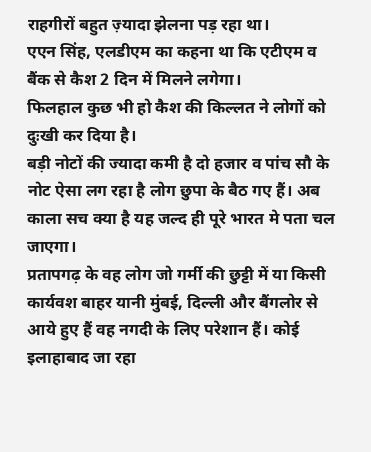राहगीरों बहुत ज़्यादा झेलना पड़ रहा था।
एएन सिंह, एलडीएम का कहना था कि एटीएम व बैंक से कैश 2 दिन में मिलने लगेगा।
फिलहाल कुछ भी हो कैश की किल्लत ने लोगों को दुःखी कर दिया है।
बड़ी नोटों की ज्यादा कमी है दो हजार व पांच सौ के नोट ऐसा लग रहा है लोग छुपा के बैठ गए हैं। अब काला सच क्या है यह जल्द ही पूरे भारत मे पता चल जाएगा।
प्रतापगढ़ के वह लोग जो गर्मी की छुट्टी में या किसी कार्यवश बाहर यानी मुंबई, दिल्ली और बैंगलोर से आये हुए हैं वह नगदी के लिए परेशान हैं। कोई इलाहाबाद जा रहा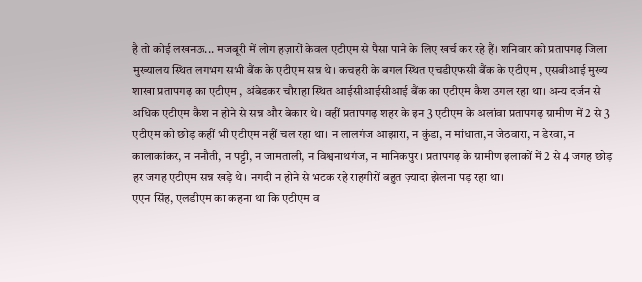है तो कोई लखनऊ... मजबूरी में लोग हज़ारों केवल एटीएम से पैसा पाने के लिए खर्च कर रहे हैं। शनिवार को प्रतापगढ़ जिला मुख्यालय स्थित लगभग सभी बैंक के एटीएम सन्न थे। कचहरी के बगल स्थित एचडीएफसी बैंक के एटीएम , एसबीआई मुख्य शाखा प्रतापगढ़ का एटीएम , अंबेडकर चौराहा स्थित आईसीआईसीआई बैंक का एटीएम कैश उगल रहा था। अन्य दर्जन से अधिक एटीएम कैश न होने से सन्न और बेकार थे। वहीं प्रतापगढ़ शहर के इन 3 एटीएम के अलांवा प्रतापगढ़ ग्रामीण में 2 से 3 एटीएम को छोड़ कहीं भी एटीएम नहीं चल रहा था। न लालगंज आझारा, न कुंडा, न मांधाता,न जेठवारा, न डेरवा, न कालाकांकर, न ननौती, न पट्टी, न जामताली, न विश्वनाथगंज, न मानिकपुर। प्रतापगढ़ के ग्रामीण इलाकों में 2 से 4 जगह छोड़ हर जगह एटीएम सन्न खड़े थे। नगदी न होने से भटक रहे राहगीरों बहुत ज़्यादा झेलना पड़ रहा था।
एएन सिंह, एलडीएम का कहना था कि एटीएम व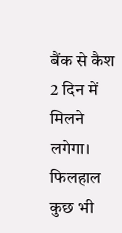बैंक से कैश 2 दिन में मिलने लगेगा।
फिलहाल कुछ भी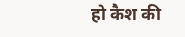हो कैश की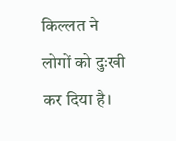किल्लत ने लोगों को दुःखी कर दिया है।